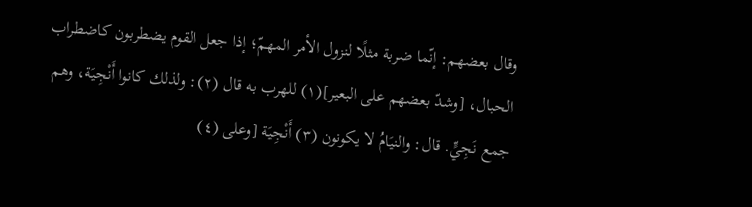وقال بعضهم: إنّما ضربة مثلًا لنزول الأمر المهمّ؛ إذا جعل القوم يضطربون كاضطراب الحبال، [وشدّ بعضهم على البعير](١) للهرب به قال (٢): ولذلك كانوا أَنْجِيَة، وهم جمع نَجِيٍّ. قال: والنيَامُ لا يكونون (٣) أَنْجِيَة [وعلى (٤)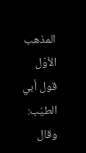المذهب الأوّل قول أبي الطيّب:
وقال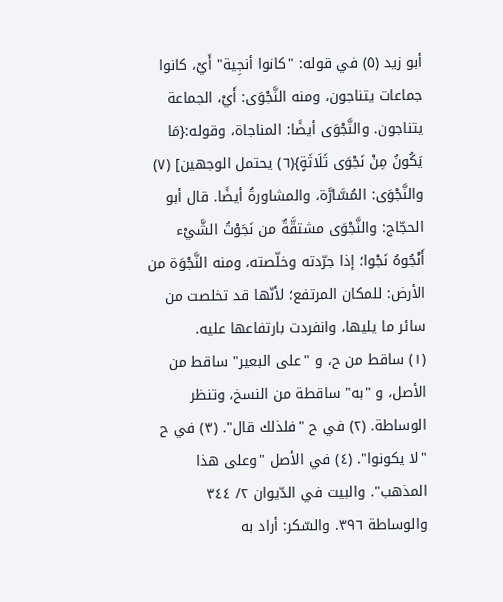أبو زيد (٥) في قوله: "كانوا أنجِية" أَيْ، كانوا جماعات يتناجون، ومنه النَّجْوَى: أَيْ، الجماعة يتناجون. والنَّجْوَى أيضًا: المناجاة، وقوله:{مَا يَكُونُ مِنْ نَجْوَى ثَلَاثَةٍ}(٦) يحتمل الوجهين] (٧) والنَّجْوَى: المُسَّارَّة، والمشاورةُ أيضًا. قال أبو الحجّاج: والنَّجْوَى مشتقَّةٌ من نَجَوْتُ الشَّيْء أَنْجُوهُ نَجْوا؛ إذا جرّدته وخلّصته، ومنه النَّجْوَة من الأرض: للمكان المرتفع؛ لأنّها قد تخلصت من سائر ما يليها، وانفردت بارتفاعها عليه.
(١) ساقط من ح، و "على البعير" ساقط من الأصل، و "به" ساقطة من النسخ، وتنظر الوساطة. (٢) في ح "فلذلك قال". (٣) في ح "لا يكونوا". (٤) في الأصل "وعلى هذا المذهب". والبيت في الدّيوان ٢/ ٣٤٤ والوساطة ٣٩٦. والسّكر: أراد به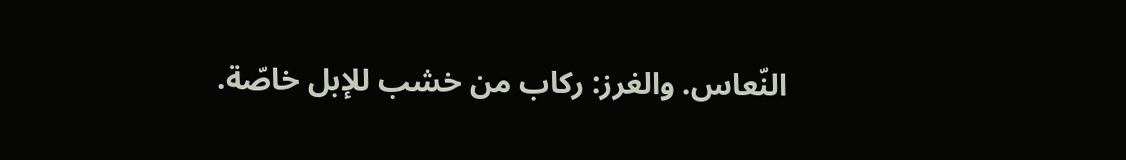النّعاس. والغرز: ركاب من خشب للإبل خاصّة.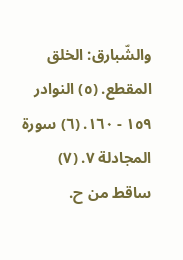والشّبارق: الخلق المقطع. (٥) النوادر ١٥٩ - ١٦٠. (٦) سورة المجادلة ٧. (٧) ساقط من ح.